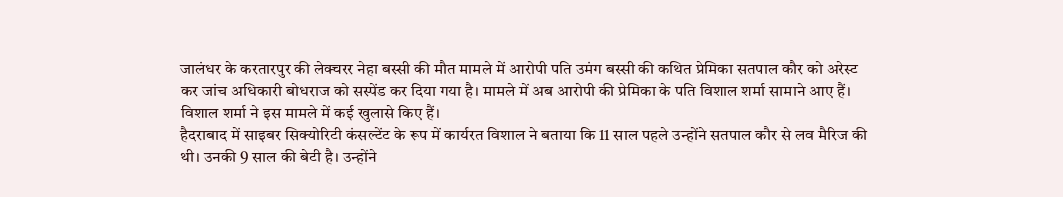जालंधर के करतारपुर की लेक्चरर नेहा बस्सी की मौत मामले में आरोपी पति उमंग बस्सी की कथित प्रेमिका सतपाल कौर को अरेस्ट कर जांच अधिकारी बोधराज को सस्पेंड कर दिया गया है। मामले में अब आरोपी की प्रेमिका के पति विशाल शर्मा सामाने आए हैं। विशाल शर्मा ने इस मामले में कई खुलासे किए हैं।
हैदराबाद में साइबर सिक्योरिटी कंसल्टेंट के रूप में कार्यरत विशाल ने बताया कि 11 साल पहले उन्होंने सतपाल कौर से लव मैरिज की थी। उनकी 9 साल की बेटी है। उन्होंने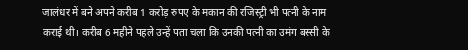जालंधर में बने अपने करीब 1 करोड़ रुपए के मकान की रजिस्ट्री भी पत्नी के नाम कराई थी। करीब 6 महीने पहले उन्हें पता चला कि उनकी पत्नी का उमंग बस्सी के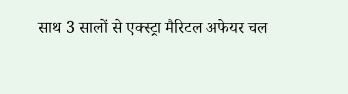साथ 3 सालों से एक्स्ट्रा मैरिटल अफेयर चल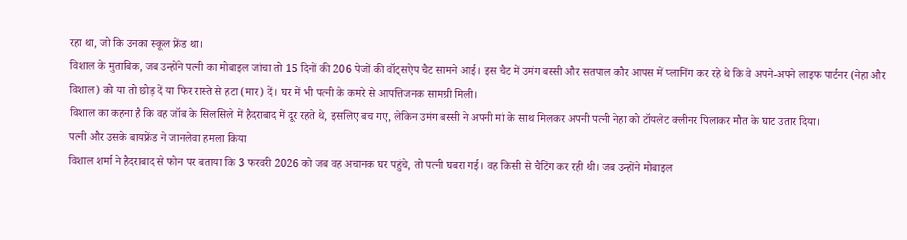रहा था, जो कि उनका स्कूल फ्रेंड था।
विशाल के मुताबिक, जब उन्होंने पत्नी का मोबाइल जांचा तो 15 दिनों की 206 पेजों की वॉट्सऐप चैट सामने आई। इस चैट में उमंग बस्सी और सतपाल कौर आपस में प्लानिंग कर रहे थे कि वे अपने-अपने लाइफ पार्टनर (नेहा और विशाल) को या तो छोड़ दें या फिर रास्ते से हटा (मार) दें। घर में भी पत्नी के कमरे से आपत्तिजनक सामग्री मिली।
विशाल का कहना है कि वह जॉब के सिलसिले में हैदराबाद में दूर रहते थे, इसलिए बच गए, लेकिन उमंग बस्सी ने अपनी मां के साथ मिलकर अपनी पत्नी नेहा को टॉयलेट क्लीनर पिलाकर मौत के घाट उतार दिया।
पत्नी और उसके बायफ्रेंड ने जानलेवा हमला किया
विशाल शर्मा ने हैदराबाद से फोन पर बताया कि 3 फरवरी 2026 को जब वह अचानक घर पहुंचे, तो पत्नी घबरा गई। वह किसी से चैटिंग कर रही थी। जब उन्होंने मोबाइल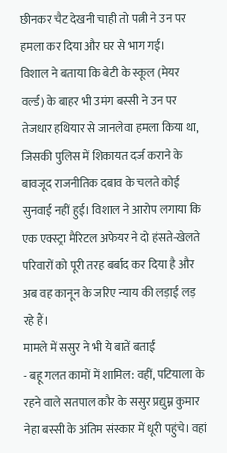छीनकर चैट देखनी चाही तो पत्नी ने उन पर हमला कर दिया और घर से भाग गई।
विशाल ने बताया कि बेटी के स्कूल (मेयर वर्ल्ड) के बाहर भी उमंग बस्सी ने उन पर तेजधार हथियार से जानलेवा हमला किया था, जिसकी पुलिस में शिकायत दर्ज कराने के बावजूद राजनीतिक दबाव के चलते कोई सुनवाई नहीं हुई। विशाल ने आरोप लगाया कि एक एक्स्ट्रा मैरिटल अफेयर ने दो हंसते-खेलते परिवारों को पूरी तरह बर्बाद कर दिया है और अब वह कानून के जरिए न्याय की लड़ाई लड़ रहे हैं।
मामले में ससुर ने भी ये बातें बताईं
- बहू गलत कामों में शामिल: वहीं, पटियाला के रहने वाले सतपाल कौर के ससुर प्रद्युम्न कुमार नेहा बस्सी के अंतिम संस्कार में धूरी पहुंचे। वहां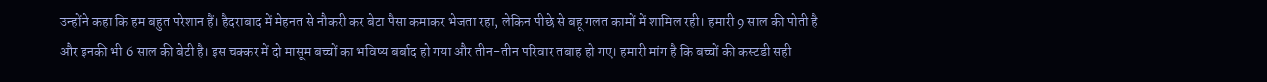उन्होंने कहा कि हम बहुत परेशान हैं। हैदराबाद में मेहनत से नौकरी कर बेटा पैसा कमाकर भेजता रहा, लेकिन पीछे से बहू गलत कामों में शामिल रही। हमारी 9 साल की पोती है और इनकी भी 6 साल की बेटी है। इस चक्कर में दो मासूम बच्चों का भविष्य बर्बाद हो गया और तीन-तीन परिवार तबाह हो गए। हमारी मांग है कि बच्चों की कस्टडी सही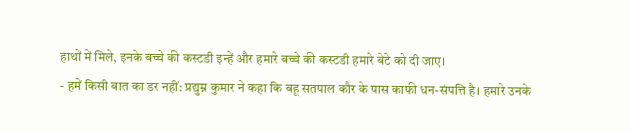हाथों में मिले, इनके बच्चे की कस्टडी इन्हें और हमारे बच्चे की कस्टडी हमारे बेटे को दी जाए।
- हमें किसी बात का डर नहीं: प्रद्युम्न कुमार ने कहा कि बहू सतपाल कौर के पास काफी धन-संपत्ति है। हमारे उनके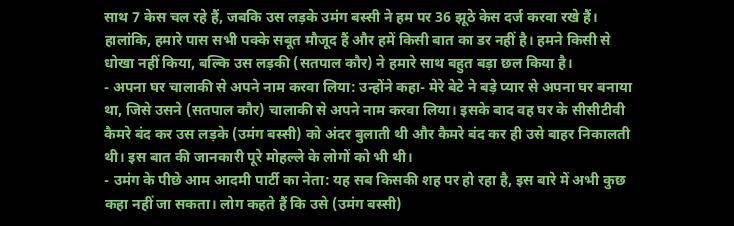साथ 7 केस चल रहे हैं, जबकि उस लड़के उमंग बस्सी ने हम पर 36 झूठे केस दर्ज करवा रखे हैं। हालांकि, हमारे पास सभी पक्के सबूत मौजूद हैं और हमें किसी बात का डर नहीं है। हमने किसी से धोखा नहीं किया, बल्कि उस लड़की (सतपाल कौर) ने हमारे साथ बहुत बड़ा छल किया है।
- अपना घर चालाकी से अपने नाम करवा लिया: उन्होंने कहा- मेरे बेटे ने बड़े प्यार से अपना घर बनाया था, जिसे उसने (सतपाल कौर) चालाकी से अपने नाम करवा लिया। इसके बाद वह घर के सीसीटीवी कैमरे बंद कर उस लड़के (उमंग बस्सी) को अंदर बुलाती थी और कैमरे बंद कर ही उसे बाहर निकालती थी। इस बात की जानकारी पूरे मोहल्ले के लोगों को भी थी।
- उमंग के पीछे आम आदमी पार्टी का नेता: यह सब किसकी शह पर हो रहा है, इस बारे में अभी कुछ कहा नहीं जा सकता। लोग कहते हैं कि उसे (उमंग बस्सी)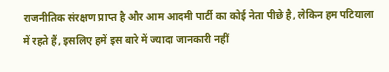राजनीतिक संरक्षण प्राप्त है और आम आदमी पार्टी का कोई नेता पीछे है, लेकिन हम पटियाला में रहते हैं, इसलिए हमें इस बारे में ज्यादा जानकारी नहीं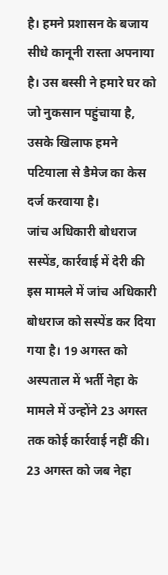है। हमने प्रशासन के बजाय सीधे कानूनी रास्ता अपनाया है। उस बस्सी ने हमारे घर को जो नुकसान पहुंचाया है, उसके खिलाफ हमने पटियाला से डैमेज का केस दर्ज करवाया है।
जांच अधिकारी बोधराज सस्पेंड, कार्रवाई में देरी की
इस मामले में जांच अधिकारी बोधराज को सस्पेंड कर दिया गया है। 19 अगस्त को अस्पताल में भर्ती नेहा के मामले में उन्होंने 23 अगस्त तक कोई कार्रवाई नहीं की। 23 अगस्त को जब नेहा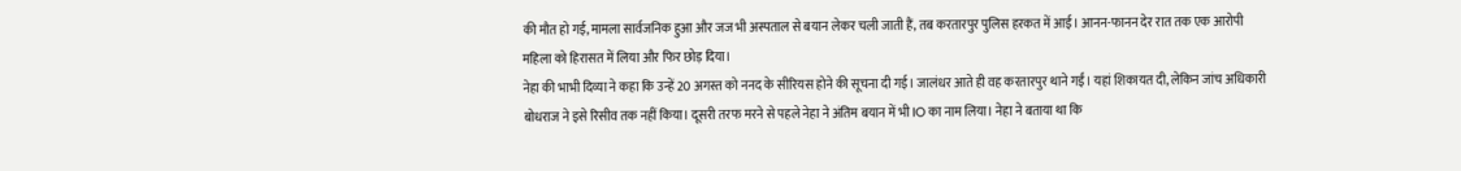की मौत हो गई, मामला सार्वजनिक हुआ और जज भी अस्पताल से बयान लेकर चली जाती हैं, तब करतारपुर पुलिस हरकत में आई। आनन-फानन देर रात तक एक आरोपी महिला को हिरासत में लिया और फिर छोड़ दिया।
नेहा की भाभी दिव्या ने कहा कि उन्हें 20 अगस्त को ननद के सीरियस होने की सूचना दी गई। जालंधर आते ही वह करतारपुर थाने गईं। यहां शिकायत दी, लेकिन जांच अधिकारी बोधराज ने इसे रिसीव तक नहीं किया। दूसरी तरफ मरने से पहले नेहा ने अंतिम बयान में भी IO का नाम लिया। नेहा ने बताया था कि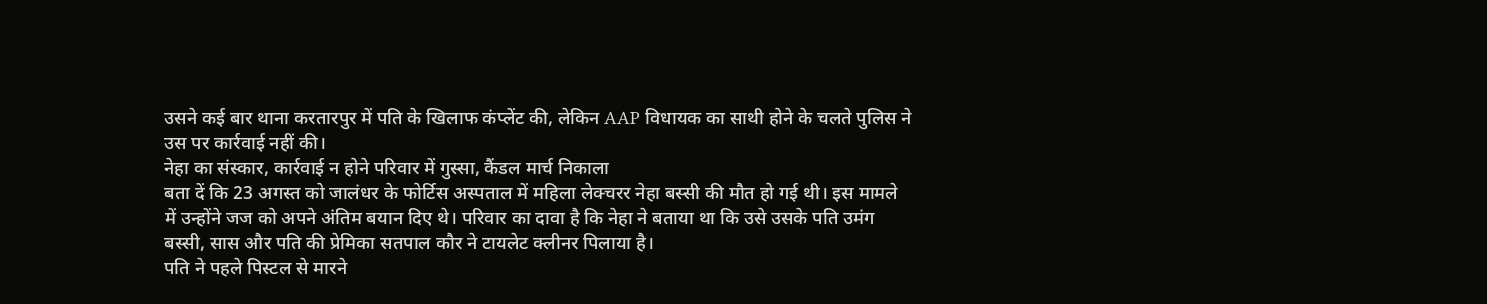उसने कई बार थाना करतारपुर में पति के खिलाफ कंप्लेंट की, लेकिन AAP विधायक का साथी होने के चलते पुलिस ने उस पर कार्रवाई नहीं की।
नेहा का संस्कार, कार्रवाई न होने परिवार में गुस्सा, कैंडल मार्च निकाला
बता दें कि 23 अगस्त को जालंधर के फोर्टिस अस्पताल में महिला लेक्चरर नेहा बस्सी की मौत हो गई थी। इस मामले में उन्होंने जज को अपने अंतिम बयान दिए थे। परिवार का दावा है कि नेहा ने बताया था कि उसे उसके पति उमंग बस्सी, सास और पति की प्रेमिका सतपाल कौर ने टायलेट क्लीनर पिलाया है।
पति ने पहले पिस्टल से मारने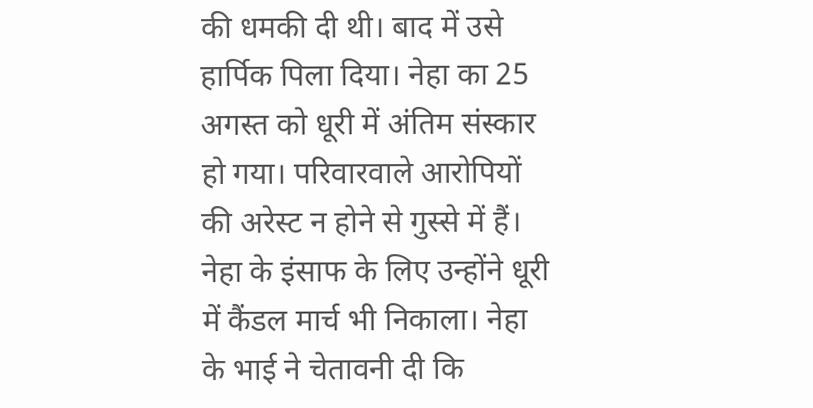की धमकी दी थी। बाद में उसे हार्पिक पिला दिया। नेहा का 25 अगस्त को धूरी में अंतिम संस्कार हो गया। परिवारवाले आरोपियों की अरेस्ट न होने से गुस्से में हैं। नेहा के इंसाफ के लिए उन्होंने धूरी में कैंडल मार्च भी निकाला। नेहा के भाई ने चेतावनी दी कि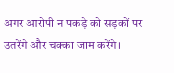अगर आरोपी न पकड़े को सड़कों पर उतरेंगे और चक्का जाम करेंगे।